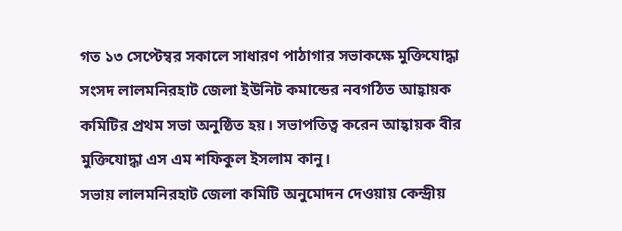গত ১৩ সেপ্টেম্বর সকালে সাধারণ পাঠাগার সভাকক্ষে মুক্তিযোদ্ধা সংসদ লালমনিরহাট জেলা ইউনিট কমান্ডের নবগঠিত আহ্বায়ক কমিটির প্রথম সভা অনুষ্ঠিত হয়। সভাপতিত্ব করেন আহ্বায়ক বীর মুক্তিযোদ্ধা এস এম শফিকুল ইসলাম কানু।
সভায় লালমনিরহাট জেলা কমিটি অনুমোদন দেওয়ায় কেন্দ্রীয়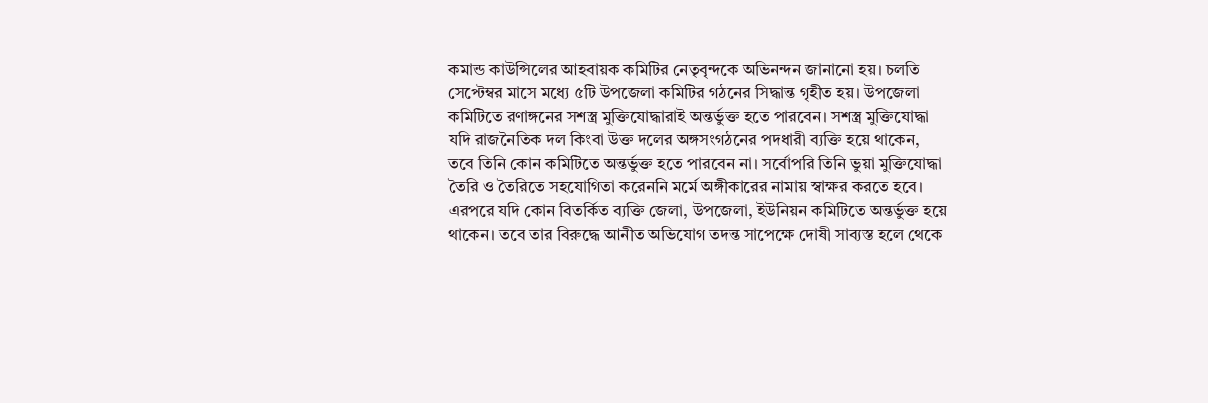কমান্ড কাউন্সিলের আহবায়ক কমিটির নেতৃবৃন্দকে অভিনন্দন জানানো হয়। চলতি সেপ্টেম্বর মাসে মধ্যে ৫টি উপজেলা কমিটির গঠনের সিদ্ধান্ত গৃহীত হয়। উপজেলা কমিটিতে রণাঙ্গনের সশস্ত্র মুক্তিযোদ্ধারাই অন্তর্ভুক্ত হতে পারবেন। সশস্ত্র মুক্তিযোদ্ধা যদি রাজনৈতিক দল কিংবা উক্ত দলের অঙ্গসংগঠনের পদধারী ব্যক্তি হয়ে থাকেন, তবে তিনি কোন কমিটিতে অন্তর্ভুক্ত হতে পারবেন না। সর্বোপরি তিনি ভুয়া মুক্তিযোদ্ধা তৈরি ও তৈরিতে সহযোগিতা করেননি মর্মে অঙ্গীকারের নামায় স্বাক্ষর করতে হবে। এরপরে যদি কোন বিতর্কিত ব্যক্তি জেলা, উপজেলা, ইউনিয়ন কমিটিতে অন্তর্ভুক্ত হয়ে থাকেন। তবে তার বিরুদ্ধে আনীত অভিযোগ তদন্ত সাপেক্ষে দোষী সাব্যস্ত হলে থেকে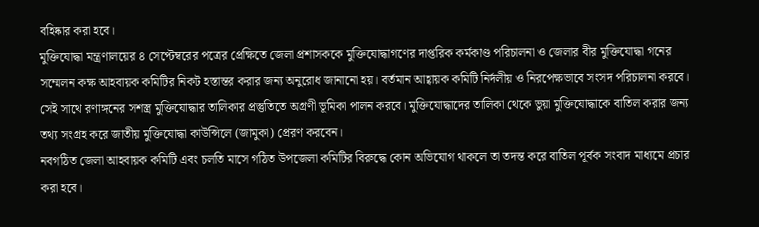বহিষ্কার করা হবে।
মুক্তিযোদ্ধা মন্ত্রণালয়ের ৪ সেপ্টেম্বরের পত্রের প্রেক্ষিতে জেলা প্রশাসককে মুক্তিযোদ্ধাগণের দাপ্তরিক কর্মকাণ্ড পরিচালনা ও জেলার বীর মুক্তিযোদ্ধা গনের সম্মেলন কক্ষ আহবায়ক কমিটির নিকট হস্তান্তর করার জন্য অনুরোধ জানানো হয়। বর্তমান আহ্বায়ক কমিটি নির্দলীয় ও নিরপেক্ষভাবে সংসদ পরিচালনা করবে। সেই সাথে রণাঙ্গনের সশস্ত্র মুক্তিযোদ্ধার তালিকার প্রস্তুতিতে অগ্রণী ভূমিকা পালন করবে। মুক্তিযোদ্ধাদের তালিকা থেকে ভুয়া মুক্তিযোদ্ধাকে বাতিল করার জন্য তথ্য সংগ্রহ করে জাতীয় মুক্তিযোদ্ধা কাউন্সিলে (জামুকা) প্রেরণ করবেন।
নবগঠিত জেলা আহবায়ক কমিটি এবং চলতি মাসে গঠিত উপজেলা কমিটির বিরুদ্ধে কোন অভিযোগ থাকলে তা তদন্ত করে বাতিল পূর্বক সংবাদ মাধ্যমে প্রচার করা হবে।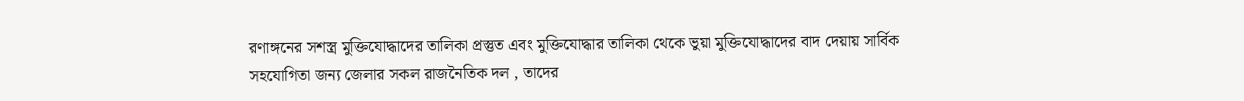রণাঙ্গনের সশস্ত্র মুক্তিযোদ্ধাদের তালিকা প্রস্তুত এবং মুক্তিযোদ্ধার তালিকা থেকে ভুয়া মুক্তিযোদ্ধাদের বাদ দেয়ায় সার্বিক সহযোগিতা জন্য জেলার সকল রাজনৈতিক দল , তাদের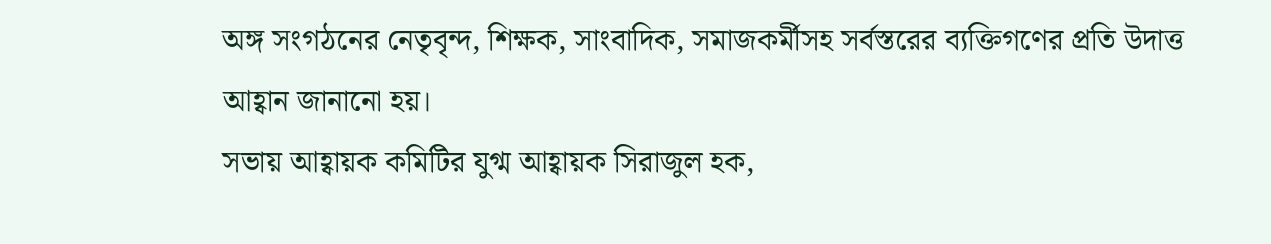অঙ্গ সংগঠনের নেতৃবৃন্দ, শিক্ষক, সাংবাদিক, সমাজকর্মীসহ সর্বস্তরের ব্যক্তিগণের প্রতি উদাত্ত আহ্বান জানানো হয়।
সভায় আহ্বায়ক কমিটির যুগ্ম আহ্বায়ক সিরাজুল হক,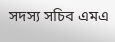সদস্য সচিব এমএ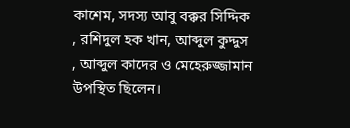কাশেম, সদস্য আবু বক্কর সিদ্দিক , রশিদুল হক খান, আব্দুল কুদ্দুস , আব্দুল কাদের ও মেহেরুজ্জামান উপস্থিত ছিলেন।